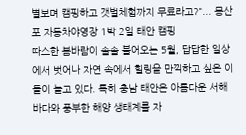별보며 캠핑하고 갯벌체험까지 무료라고?"... 몽산포 자동차야영장 1박 2일 태안 캠핑
따스한 봄바람이 솔솔 불어오는 5월, 답답한 일상에서 벗어나 자연 속에서 힐링을 만끽하고 싶은 이들이 늘고 있다. 특히 충남 태안은 아름다운 서해 바다와 풍부한 해양 생태계를 자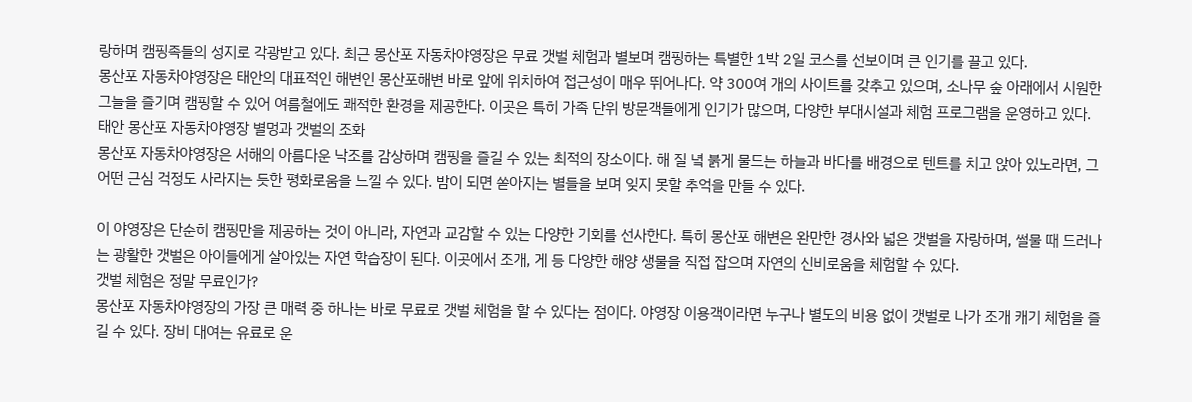랑하며 캠핑족들의 성지로 각광받고 있다. 최근 몽산포 자동차야영장은 무료 갯벌 체험과 별보며 캠핑하는 특별한 1박 2일 코스를 선보이며 큰 인기를 끌고 있다.
몽산포 자동차야영장은 태안의 대표적인 해변인 몽산포해변 바로 앞에 위치하여 접근성이 매우 뛰어나다. 약 300여 개의 사이트를 갖추고 있으며, 소나무 숲 아래에서 시원한 그늘을 즐기며 캠핑할 수 있어 여름철에도 쾌적한 환경을 제공한다. 이곳은 특히 가족 단위 방문객들에게 인기가 많으며, 다양한 부대시설과 체험 프로그램을 운영하고 있다.
태안 몽산포 자동차야영장 별멍과 갯벌의 조화
몽산포 자동차야영장은 서해의 아름다운 낙조를 감상하며 캠핑을 즐길 수 있는 최적의 장소이다. 해 질 녘 붉게 물드는 하늘과 바다를 배경으로 텐트를 치고 앉아 있노라면, 그 어떤 근심 걱정도 사라지는 듯한 평화로움을 느낄 수 있다. 밤이 되면 쏟아지는 별들을 보며 잊지 못할 추억을 만들 수 있다.

이 야영장은 단순히 캠핑만을 제공하는 것이 아니라, 자연과 교감할 수 있는 다양한 기회를 선사한다. 특히 몽산포 해변은 완만한 경사와 넓은 갯벌을 자랑하며, 썰물 때 드러나는 광활한 갯벌은 아이들에게 살아있는 자연 학습장이 된다. 이곳에서 조개, 게 등 다양한 해양 생물을 직접 잡으며 자연의 신비로움을 체험할 수 있다.
갯벌 체험은 정말 무료인가?
몽산포 자동차야영장의 가장 큰 매력 중 하나는 바로 무료로 갯벌 체험을 할 수 있다는 점이다. 야영장 이용객이라면 누구나 별도의 비용 없이 갯벌로 나가 조개 캐기 체험을 즐길 수 있다. 장비 대여는 유료로 운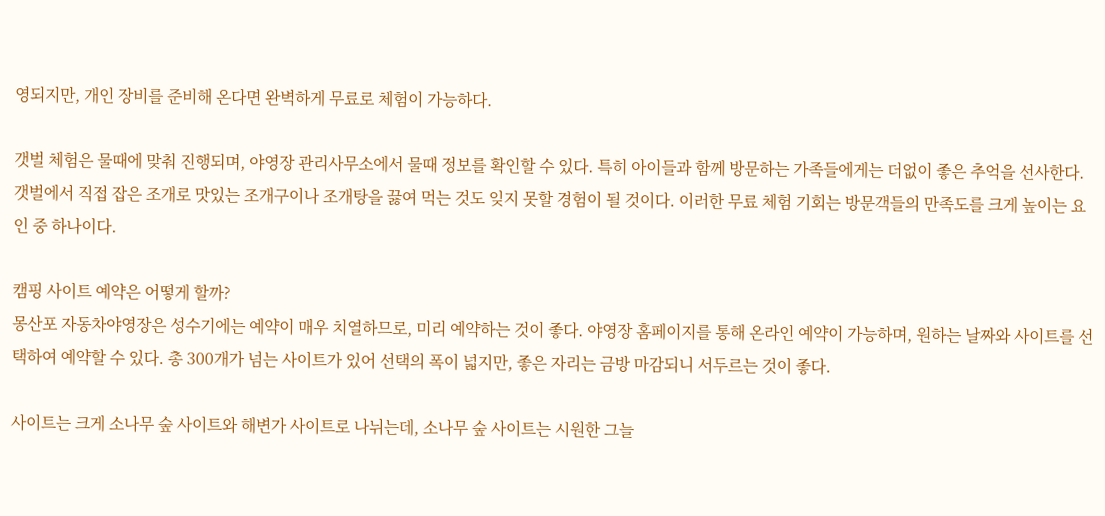영되지만, 개인 장비를 준비해 온다면 완벽하게 무료로 체험이 가능하다.

갯벌 체험은 물때에 맞춰 진행되며, 야영장 관리사무소에서 물때 정보를 확인할 수 있다. 특히 아이들과 함께 방문하는 가족들에게는 더없이 좋은 추억을 선사한다. 갯벌에서 직접 잡은 조개로 맛있는 조개구이나 조개탕을 끓여 먹는 것도 잊지 못할 경험이 될 것이다. 이러한 무료 체험 기회는 방문객들의 만족도를 크게 높이는 요인 중 하나이다.

캠핑 사이트 예약은 어떻게 할까?
몽산포 자동차야영장은 성수기에는 예약이 매우 치열하므로, 미리 예약하는 것이 좋다. 야영장 홈페이지를 통해 온라인 예약이 가능하며, 원하는 날짜와 사이트를 선택하여 예약할 수 있다. 총 300개가 넘는 사이트가 있어 선택의 폭이 넓지만, 좋은 자리는 금방 마감되니 서두르는 것이 좋다.

사이트는 크게 소나무 숲 사이트와 해변가 사이트로 나뉘는데, 소나무 숲 사이트는 시원한 그늘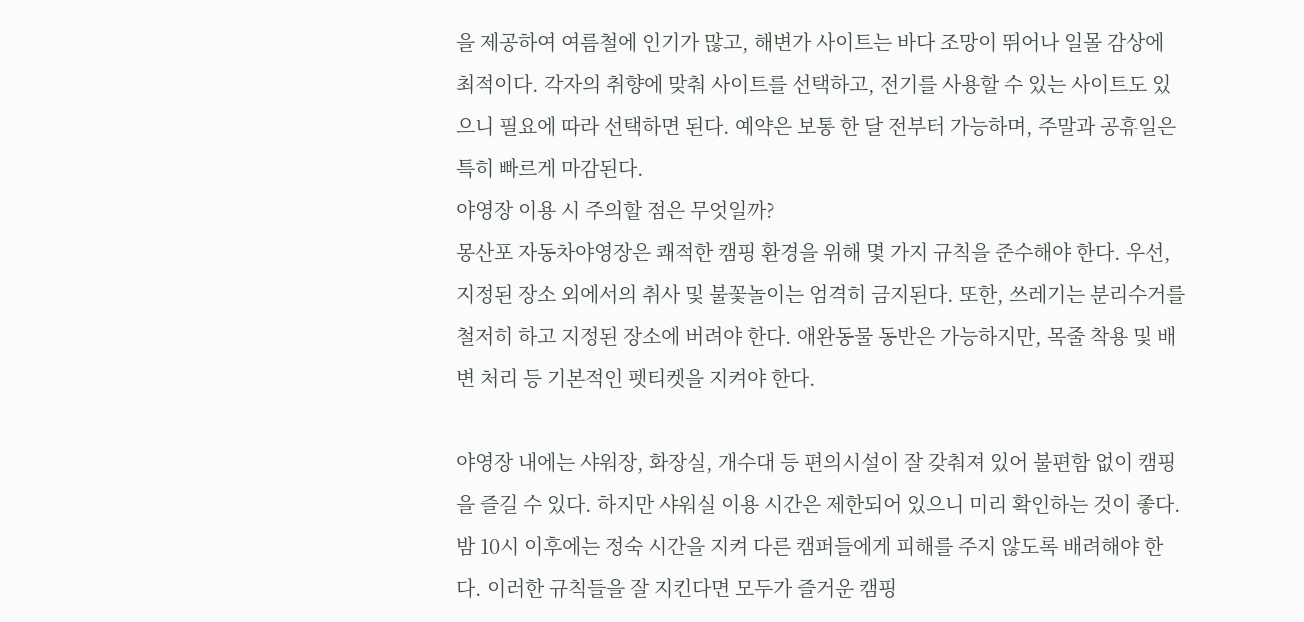을 제공하여 여름철에 인기가 많고, 해변가 사이트는 바다 조망이 뛰어나 일몰 감상에 최적이다. 각자의 취향에 맞춰 사이트를 선택하고, 전기를 사용할 수 있는 사이트도 있으니 필요에 따라 선택하면 된다. 예약은 보통 한 달 전부터 가능하며, 주말과 공휴일은 특히 빠르게 마감된다.
야영장 이용 시 주의할 점은 무엇일까?
몽산포 자동차야영장은 쾌적한 캠핑 환경을 위해 몇 가지 규칙을 준수해야 한다. 우선, 지정된 장소 외에서의 취사 및 불꽃놀이는 엄격히 금지된다. 또한, 쓰레기는 분리수거를 철저히 하고 지정된 장소에 버려야 한다. 애완동물 동반은 가능하지만, 목줄 착용 및 배변 처리 등 기본적인 펫티켓을 지켜야 한다.

야영장 내에는 샤워장, 화장실, 개수대 등 편의시설이 잘 갖춰져 있어 불편함 없이 캠핑을 즐길 수 있다. 하지만 샤워실 이용 시간은 제한되어 있으니 미리 확인하는 것이 좋다. 밤 10시 이후에는 정숙 시간을 지켜 다른 캠퍼들에게 피해를 주지 않도록 배려해야 한다. 이러한 규칙들을 잘 지킨다면 모두가 즐거운 캠핑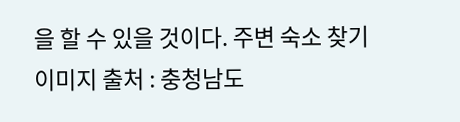을 할 수 있을 것이다. 주변 숙소 찾기
이미지 출처 : 충청남도